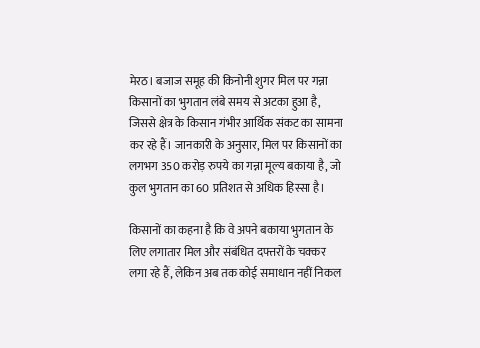मेरठ। बजाज समूह की किनोनी शुगर मिल पर गन्ना किसानों का भुगतान लंबे समय से अटका हुआ है, जिससे क्षेत्र के किसान गंभीर आर्थिक संकट का सामना कर रहे हैं। जानकारी के अनुसार, मिल पर किसानों का लगभग 350 करोड़ रुपये का गन्ना मूल्य बकाया है, जो कुल भुगतान का 60 प्रतिशत से अधिक हिस्सा है।

किसानों का कहना है कि वे अपने बकाया भुगतान के लिए लगातार मिल और संबंधित दफ्तरों के चक्कर लगा रहे हैं, लेकिन अब तक कोई समाधान नहीं निकल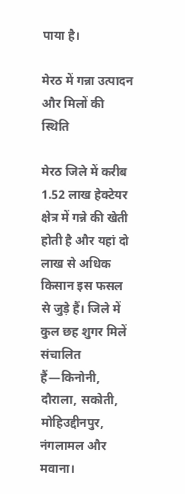पाया है।

मेरठ में गन्ना उत्पादन और मिलों की स्थिति

मेरठ जिले में करीब 1.52 लाख हेक्टेयर क्षेत्र में गन्ने की खेती होती है और यहां दो लाख से अधिक किसान इस फसल से जुड़े हैं। जिले में कुल छह शुगर मिलें संचालित हैं—किनोनी, दौराला, सकोती, मोहिउद्दीनपुर, नंगलामल और मवाना।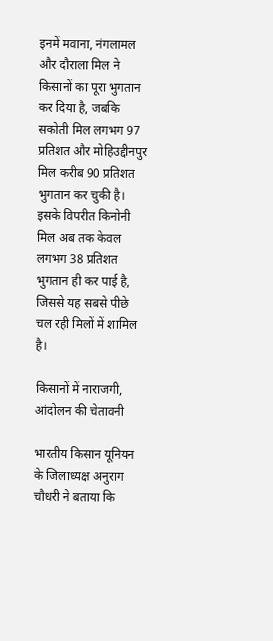इनमें मवाना, नंगलामल और दौराला मिल ने किसानों का पूरा भुगतान कर दिया है, जबकि सकोती मिल लगभग 97 प्रतिशत और मोहिउद्दीनपुर मिल करीब 90 प्रतिशत भुगतान कर चुकी है। इसके विपरीत किनोनी मिल अब तक केवल लगभग 38 प्रतिशत भुगतान ही कर पाई है, जिससे यह सबसे पीछे चल रही मिलों में शामिल है।

किसानों में नाराजगी, आंदोलन की चेतावनी

भारतीय किसान यूनियन के जिलाध्यक्ष अनुराग चौधरी ने बताया कि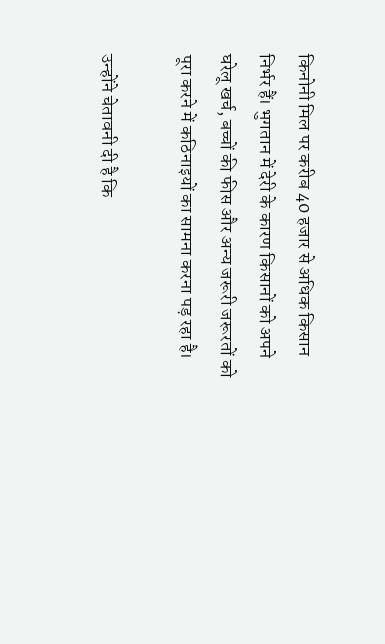किनोनी मिल पर करीब 40 हजार से अधिक किसान निर्भर हैं। भुगतान में देरी के कारण किसानों को अपने घरेलू खर्च, बच्चों की फीस और अन्य जरूरी जरूरतों को पूरा करने में कठिनाइयों का सामना करना पड़ रहा है।

उन्होंने चेतावनी दी है कि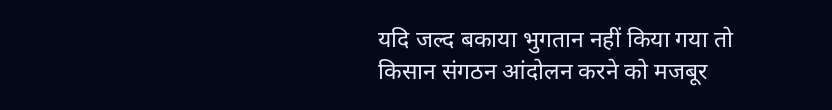यदि जल्द बकाया भुगतान नहीं किया गया तो किसान संगठन आंदोलन करने को मजबूर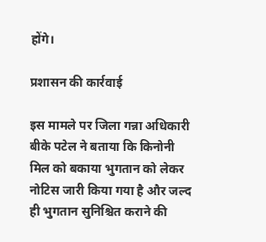होंगे।

प्रशासन की कार्रवाई

इस मामले पर जिला गन्ना अधिकारी बीके पटेल ने बताया कि किनोनी मिल को बकाया भुगतान को लेकर नोटिस जारी किया गया है और जल्द ही भुगतान सुनिश्चित कराने की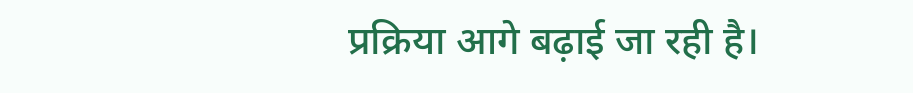प्रक्रिया आगे बढ़ाई जा रही है।